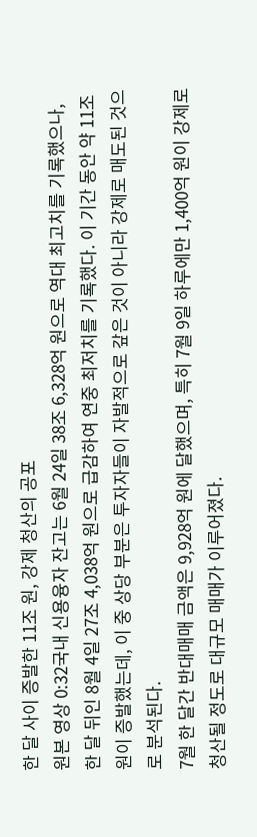한 달 사이 증발한 11조 원, 강제 청산의 공포
원본 영상 0:32국내 신용융자 잔고는 6월 24일 38조 6,328억 원으로 역대 최고치를 기록했으나, 한 달 뒤인 8월 4일 27조 4,038억 원으로 급감하여 연중 최저치를 기록했다. 이 기간 동안 약 11조 원이 증발했는데, 이 중 상당 부분은 투자자들이 자발적으로 갚은 것이 아니라 강제로 매도된 것으로 분석된다.
7월 한 달간 반대매매 금액은 9,928억 원에 달했으며, 특히 7월 9일 하루에만 1,400억 원이 강제로 청산될 정도로 대규모 매매가 이루어졌다.